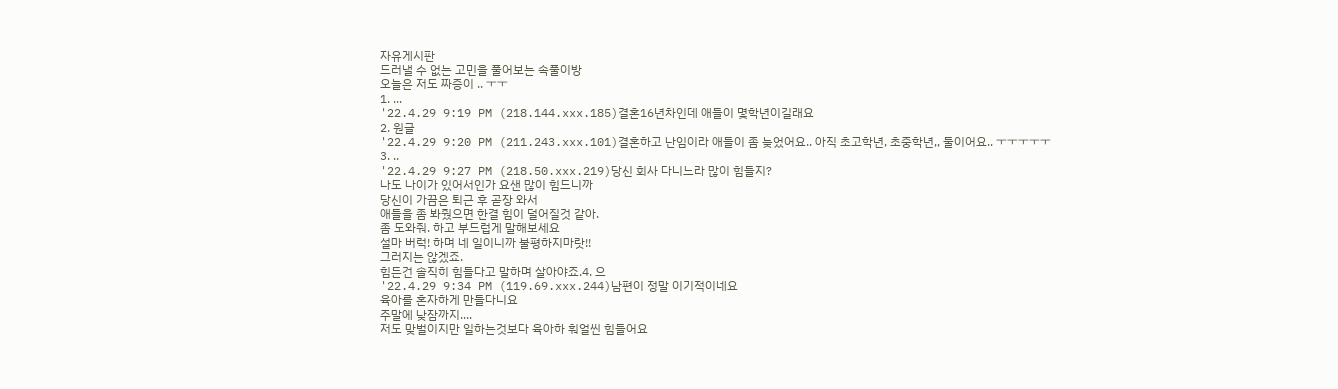자유게시판
드러낼 수 없는 고민을 풀어보는 속풀이방
오늘은 저도 짜증이 .. ㅜㅜ
1. ...
'22.4.29 9:19 PM (218.144.xxx.185)결혼16년차인데 애들이 몇학년이길래요
2. 원글
'22.4.29 9:20 PM (211.243.xxx.101)결혼하고 난임이라 애들이 좀 늦었어요.. 아직 초고학년, 초중학년,, 둘이어요.. ㅜㅜㅜㅜㅜ
3. ..
'22.4.29 9:27 PM (218.50.xxx.219)당신 회사 다니느라 많이 힘들지?
나도 나이가 있어서인가 요샌 많이 힘드니까
당신이 가끔은 퇴근 후 곧장 와서
애들을 좀 봐줬으면 한결 힘이 덜어질것 같아.
좀 도와줘. 하고 부드럽게 말해보세요
설마 버럭! 하며 네 일이니까 불평하지마랏!!
그러지는 않겠죠.
힘든건 솔직히 힘들다고 말하며 살아야죠.4. 으
'22.4.29 9:34 PM (119.69.xxx.244)남편이 정말 이기적이네요
육아를 혼자하게 만들다니요
주말에 낮잠까지....
저도 맞벌이지만 일하는것보다 육아하 훠얼씬 힘들어요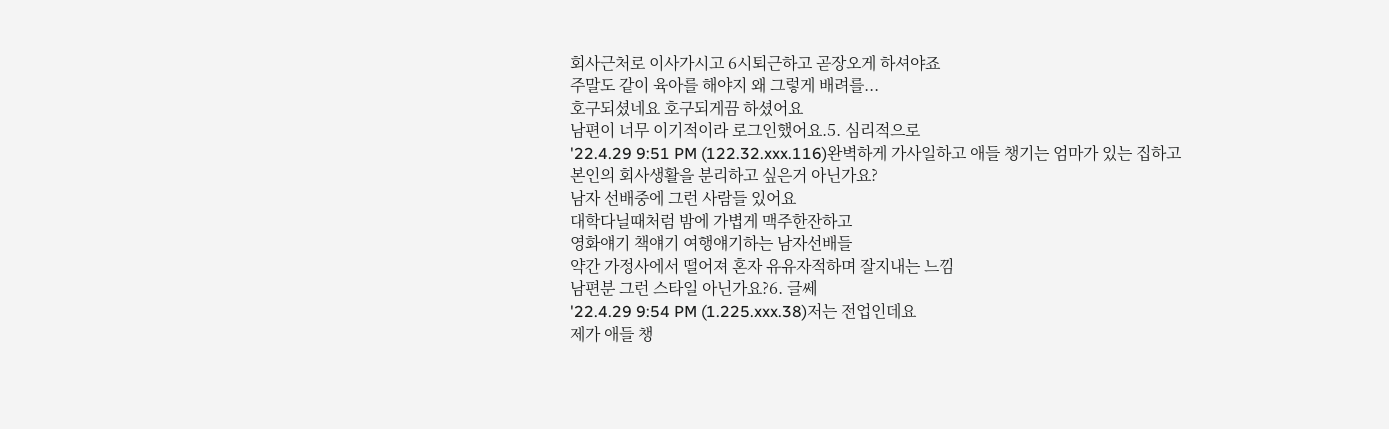회사근처로 이사가시고 6시퇴근하고 곧장오게 하셔야죠
주말도 같이 육아를 해야지 왜 그렇게 배려를...
호구되셨네요 호구되게끔 하셨어요
남편이 너무 이기적이라 로그인했어요.5. 심리적으로
'22.4.29 9:51 PM (122.32.xxx.116)완벽하게 가사일하고 애들 챙기는 엄마가 있는 집하고
본인의 회사생활을 분리하고 싶은거 아닌가요?
남자 선배중에 그런 사람들 있어요
대학다닐때처럼 밤에 가볍게 맥주한잔하고
영화얘기 책얘기 여행얘기하는 남자선배들
약간 가정사에서 떨어져 혼자 유유자적하며 잘지내는 느낌
남편분 그런 스타일 아닌가요?6. 글쎄
'22.4.29 9:54 PM (1.225.xxx.38)저는 전업인데요
제가 애들 챙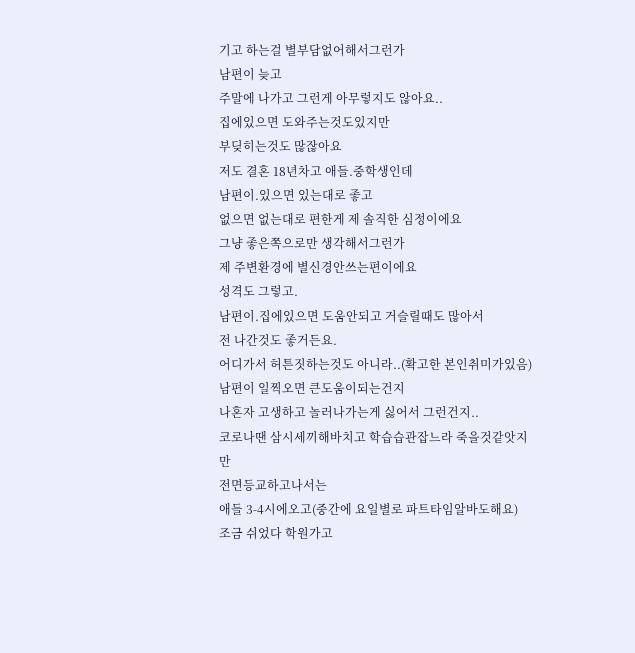기고 하는걸 별부담없어해서그런가
남편이 늦고
주말에 나가고 그런게 아무렇지도 않아요..
집에있으면 도와주는것도있지만
부딪히는것도 많잖아요
저도 결혼 18년차고 애들.중학생인데
남편이.있으면 있는대로 좋고
없으면 없는대로 편한게 제 솔직한 심정이에요
그냥 좋은쪽으로만 생각해서그런가
제 주변환경에 별신경안쓰는편이에요
성격도 그렇고.
남편이.집에있으면 도움안되고 거슬릴때도 많아서
전 나간것도 좋거든요.
어디가서 허튼짓하는것도 아니라..(확고한 본인취미가있음)
남편이 일찍오면 큰도움이되는건지
나혼자 고생하고 놀러나가는게 싫어서 그런건지..
코로나땐 삼시세끼해바치고 학습습관잡느라 죽을것같앗지만
전면등교하고나서는
애들 3-4시에오고(중간에 요일별로 파트타임알바도해요)
조금 쉬었다 학원가고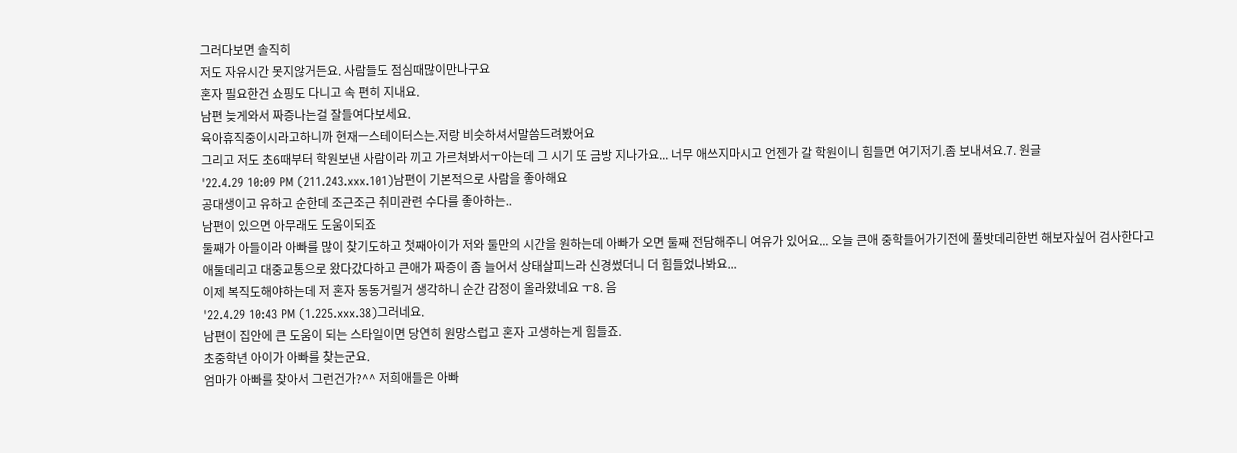그러다보면 솔직히
저도 자유시간 못지않거든요. 사람들도 점심때많이만나구요
혼자 필요한건 쇼핑도 다니고 속 편히 지내요.
남편 늦게와서 짜증나는걸 잘들여다보세요.
육아휴직중이시라고하니까 현재ㅡ스테이터스는.저랑 비슷하셔서말씀드려봤어요
그리고 저도 초6때부터 학원보낸 사람이라 끼고 가르쳐봐서ㅜ아는데 그 시기 또 금방 지나가요... 너무 애쓰지마시고 언젠가 갈 학원이니 힘들면 여기저기.좀 보내셔요.7. 원글
'22.4.29 10:09 PM (211.243.xxx.101)남편이 기본적으로 사람을 좋아해요
공대생이고 유하고 순한데 조근조근 취미관련 수다를 좋아하는..
남편이 있으면 아무래도 도움이되죠
둘째가 아들이라 아빠를 많이 찾기도하고 첫째아이가 저와 둘만의 시간을 원하는데 아빠가 오면 둘째 전담해주니 여유가 있어요... 오늘 큰애 중학들어가기전에 풀밧데리한번 해보자싶어 검사한다고 애둘데리고 대중교통으로 왔다갔다하고 큰애가 짜증이 좀 늘어서 상태살피느라 신경썼더니 더 힘들었나봐요...
이제 복직도해야하는데 저 혼자 동동거릴거 생각하니 순간 감정이 올라왔네요 ㅜ8. 음
'22.4.29 10:43 PM (1.225.xxx.38)그러네요.
남편이 집안에 큰 도움이 되는 스타일이면 당연히 원망스럽고 혼자 고생하는게 힘들죠.
초중학년 아이가 아빠를 찾는군요.
엄마가 아빠를 찾아서 그런건가?^^ 저희애들은 아빠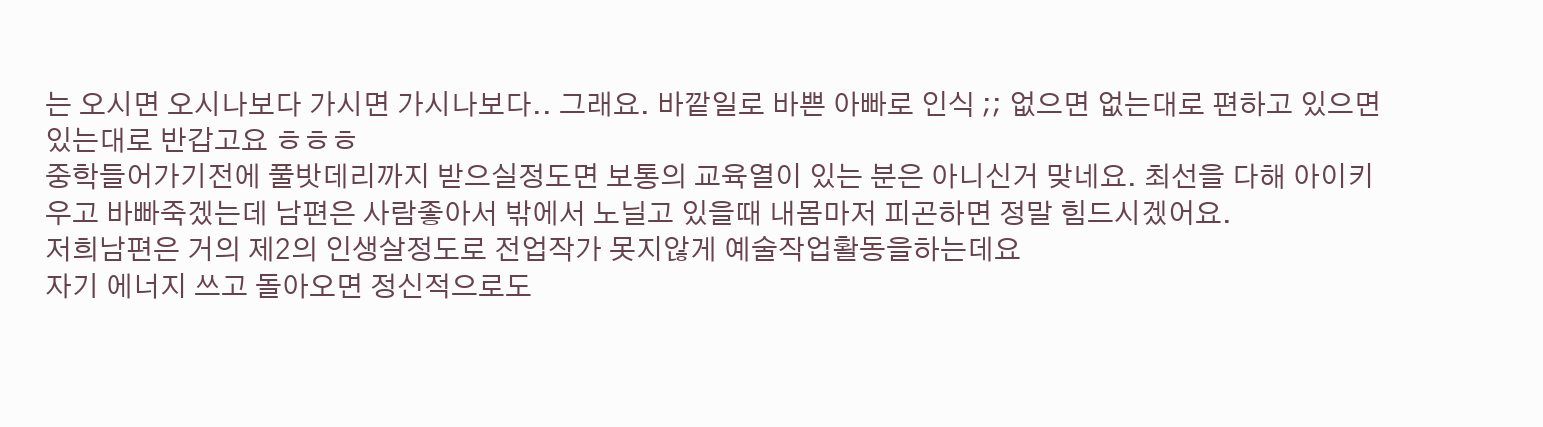는 오시면 오시나보다 가시면 가시나보다.. 그래요. 바깥일로 바쁜 아빠로 인식 ;; 없으면 없는대로 편하고 있으면 있는대로 반갑고요 ㅎㅎㅎ
중학들어가기전에 풀밧데리까지 받으실정도면 보통의 교육열이 있는 분은 아니신거 맞네요. 최선을 다해 아이키우고 바빠죽겠는데 남편은 사람좋아서 밖에서 노닐고 있을때 내몸마저 피곤하면 정말 힘드시겠어요.
저희남편은 거의 제2의 인생살정도로 전업작가 못지않게 예술작업활동을하는데요
자기 에너지 쓰고 돌아오면 정신적으로도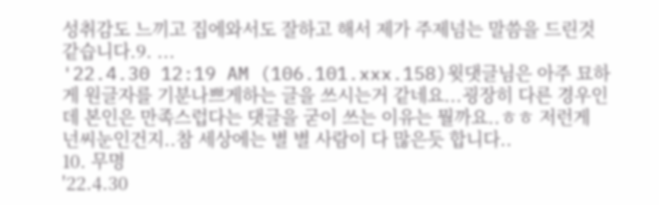성취감도 느끼고 집에와서도 잘하고 해서 제가 주제넘는 말씀을 드린것같습니다.9. ...
'22.4.30 12:19 AM (106.101.xxx.158)윗댓글님은 아주 묘하게 원글자를 기분나쁘게하는 글을 쓰시는거 같네요...굉장히 다른 경우인데 본인은 만족스럽다는 댓글을 굳이 쓰는 이유는 뭘까요..ㅎㅎ 저런게 넌씨눈인건지..참 세상에는 별 별 사람이 다 많은듯 합니다..
10. 무명
'22.4.30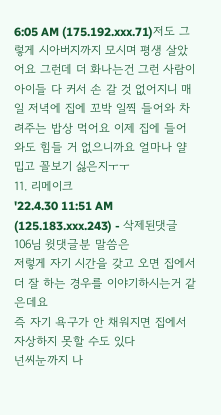6:05 AM (175.192.xxx.71)저도 그렇게 시아버지까지 모시며 평생 살았어요 그런데 더 화나는건 그런 사람이 아이들 다 커서 손 갈 것 없어지니 매일 저녁에 집에 꼬박 일찍 들어와 차려주는 밥상 먹어요 이제 집에 들어와도 힘들 거 없으니까요 얼마나 얄밉고 꼴보기 싫은지ㅜㅜ
11. 리메이크
'22.4.30 11:51 AM (125.183.xxx.243) - 삭제된댓글106님 윗댓글분 말씀은
저렇게 자기 시간을 갖고 오면 집에서 더 잘 하는 경우를 이야기하시는거 같은데요
즉 자기 욕구가 안 채워지면 집에서 자상하지 못할 수도 있다
넌씨눈까지 나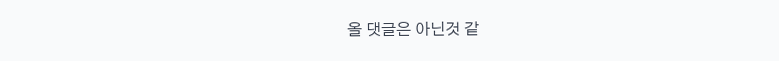올 댓글은 아닌것 같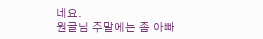네요.
원글님 주말에는 좀 아빠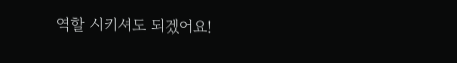역할 시키셔도 되겠어요!